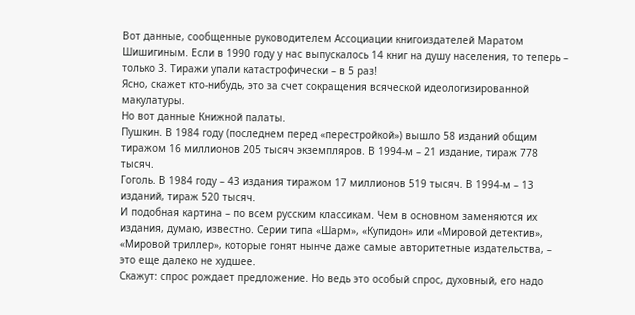Вот данные, сообщенные руководителем Ассоциации книгоиздателей Маратом Шишигиным. Если в 1990 году у нас выпускалось 14 книг на душу населения, то теперь – только 3. Тиражи упали катастрофически – в 5 раз!
Ясно, скажет кто-нибудь, это за счет сокращения всяческой идеологизированной макулатуры.
Но вот данные Книжной палаты.
Пушкин. В 1984 году (последнем перед «перестройкой») вышло 58 изданий общим тиражом 16 миллионов 205 тысяч экземпляров. В 1994-м – 21 издание, тираж 778 тысяч.
Гоголь. В 1984 году – 43 издания тиражом 17 миллионов 519 тысяч. В 1994-м – 13 изданий, тираж 520 тысяч.
И подобная картина – по всем русским классикам. Чем в основном заменяются их издания, думаю, известно. Серии типа «Шарм», «Купидон» или «Мировой детектив», «Мировой триллер», которые гонят нынче даже самые авторитетные издательства, – это еще далеко не худшее.
Скажут: спрос рождает предложение. Но ведь это особый спрос, духовный, его надо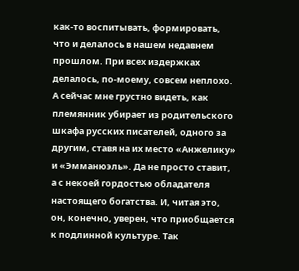как-то воспитывать, формировать, что и делалось в нашем недавнем прошлом. При всех издержках делалось, по-моему, совсем неплохо.
А сейчас мне грустно видеть, как племянник убирает из родительского шкафа русских писателей, одного за другим, ставя на их место «Анжелику» и «Эмманюэль». Да не просто ставит, а с некоей гордостью обладателя настоящего богатства. И, читая это, он, конечно, уверен, что приобщается к подлинной культуре. Так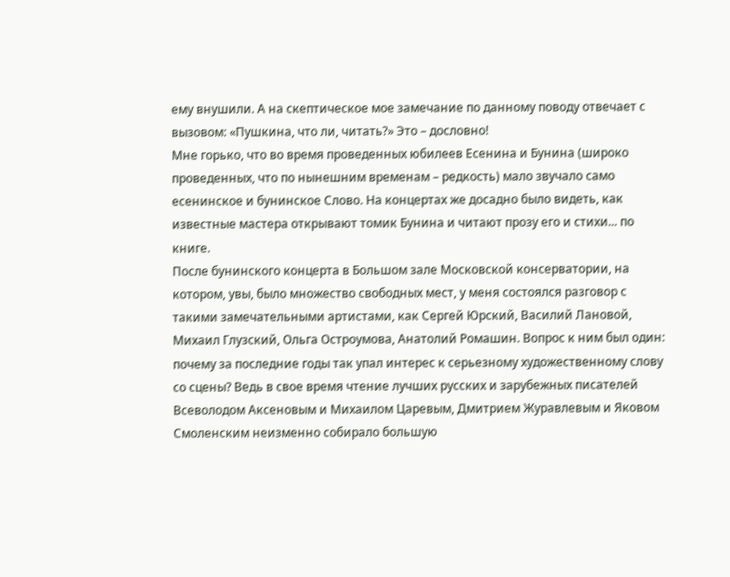ему внушили. А на скептическое мое замечание по данному поводу отвечает с вызовом: «Пушкина, что ли, читать?» Это – дословно!
Мне горько, что во время проведенных юбилеев Есенина и Бунина (широко проведенных, что по нынешним временам – редкость) мало звучало само есенинское и бунинское Слово. На концертах же досадно было видеть, как известные мастера открывают томик Бунина и читают прозу его и стихи... по книге.
После бунинского концерта в Большом зале Московской консерватории, на котором, увы, было множество свободных мест, у меня состоялся разговор с такими замечательными артистами, как Сергей Юрский, Василий Лановой, Михаил Глузский, Ольга Остроумова, Анатолий Ромашин. Вопрос к ним был один: почему за последние годы так упал интерес к серьезному художественному слову со сцены? Ведь в свое время чтение лучших русских и зарубежных писателей Всеволодом Аксеновым и Михаилом Царевым, Дмитрием Журавлевым и Яковом Смоленским неизменно собирало большую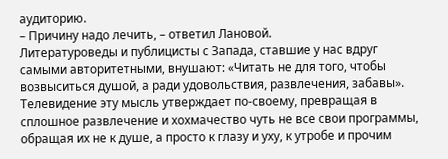аудиторию.
– Причину надо лечить, – ответил Лановой.
Литературоведы и публицисты с Запада, ставшие у нас вдруг самыми авторитетными, внушают: «Читать не для того, чтобы возвыситься душой, а ради удовольствия, развлечения, забавы».
Телевидение эту мысль утверждает по-своему, превращая в сплошное развлечение и хохмачество чуть не все свои программы, обращая их не к душе, а просто к глазу и уху, к утробе и прочим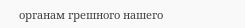органам грешного нашего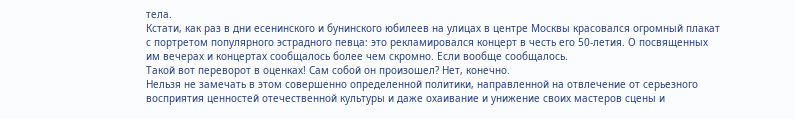тела.
Кстати, как раз в дни есенинского и бунинского юбилеев на улицах в центре Москвы красовался огромный плакат с портретом популярного эстрадного певца: это рекламировался концерт в честь его 50-летия. О посвященных им вечерах и концертах сообщалось более чем скромно. Если вообще сообщалось.
Такой вот переворот в оценках! Сам собой он произошел? Нет, конечно.
Нельзя не замечать в этом совершенно определенной политики, направленной на отвлечение от серьезного восприятия ценностей отечественной культуры и даже охаивание и унижение своих мастеров сцены и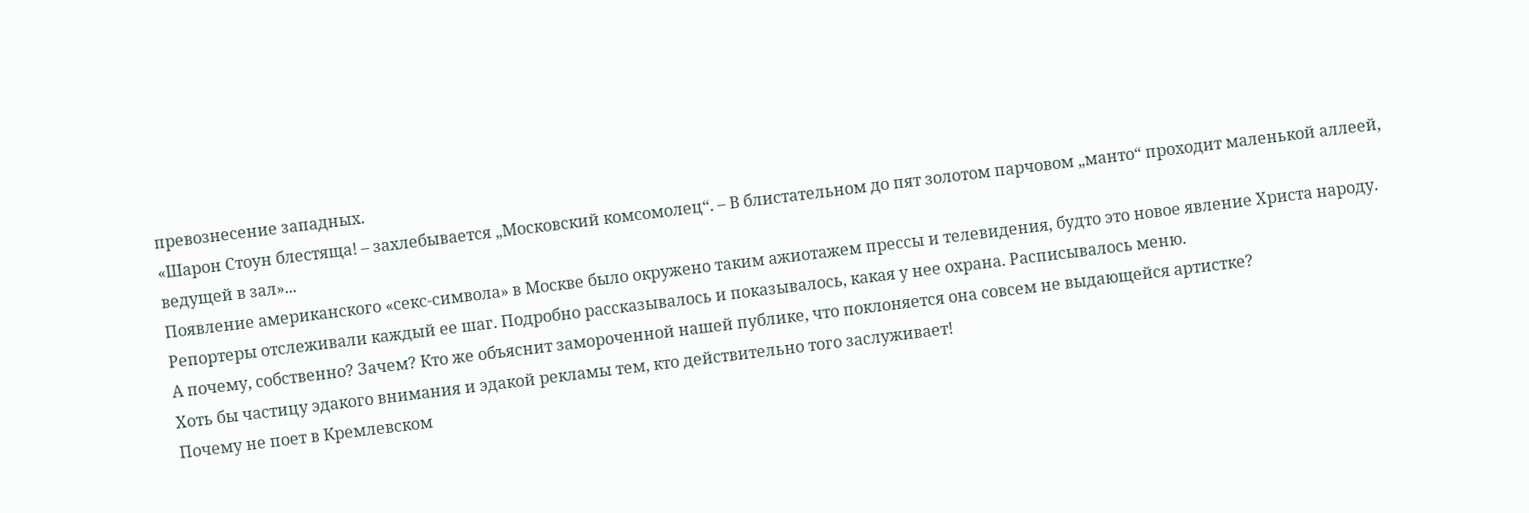превознесение западных.
«Шарон Стоун блестяща! – захлебывается „Московский комсомолец“. – В блистательном до пят золотом парчовом „манто“ проходит маленькой аллеей, ведущей в зал»...
Появление американского «секс-символа» в Москве было окружено таким ажиотажем прессы и телевидения, будто это новое явление Христа народу. Репортеры отслеживали каждый ее шаг. Подробно рассказывалось и показывалось, какая у нее охрана. Расписывалось меню.
А почему, собственно? Зачем? Кто же объяснит замороченной нашей публике, что поклоняется она совсем не выдающейся артистке?
Хоть бы частицу эдакого внимания и эдакой рекламы тем, кто действительно того заслуживает!
Почему не поет в Кремлевском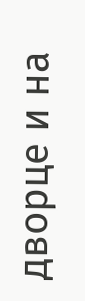дворце и на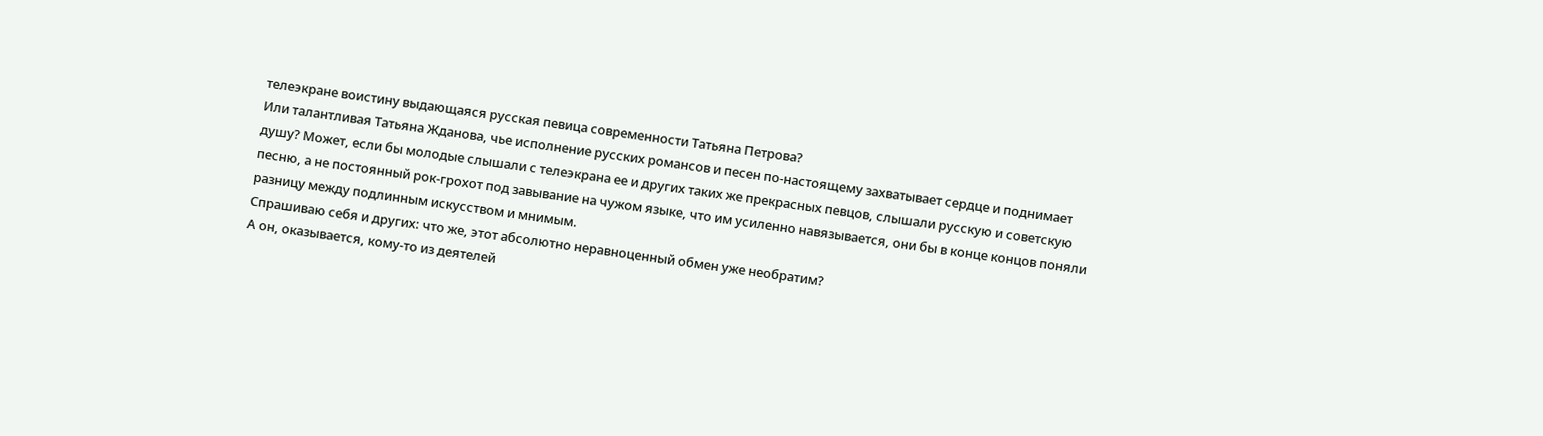телеэкране воистину выдающаяся русская певица современности Татьяна Петрова?
Или талантливая Татьяна Жданова, чье исполнение русских романсов и песен по-настоящему захватывает сердце и поднимает душу? Может, если бы молодые слышали с телеэкрана ее и других таких же прекрасных певцов, слышали русскую и советскую песню, а не постоянный рок-грохот под завывание на чужом языке, что им усиленно навязывается, они бы в конце концов поняли разницу между подлинным искусством и мнимым.
Спрашиваю себя и других: что же, этот абсолютно неравноценный обмен уже необратим?
А он, оказывается, кому-то из деятелей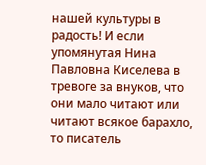нашей культуры в радость! И если упомянутая Нина Павловна Киселева в тревоге за внуков, что они мало читают или читают всякое барахло, то писатель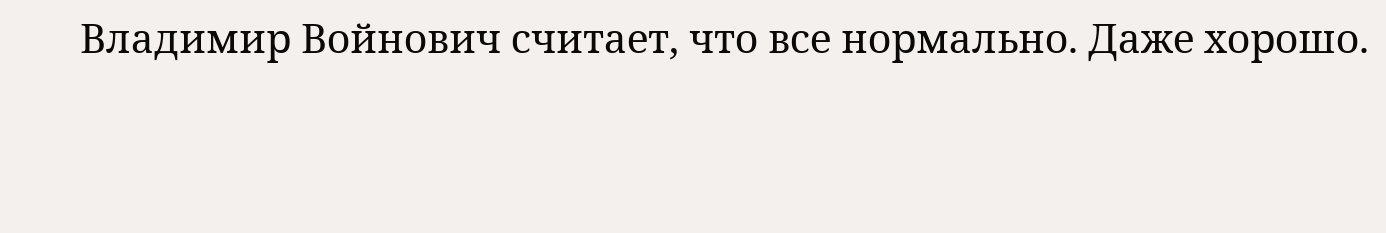Владимир Войнович считает, что все нормально. Даже хорошо.